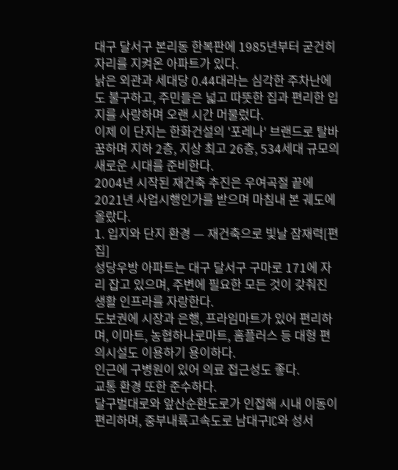대구 달서구 본리동 한복판에 1985년부터 굳건히 자리를 지켜온 아파트가 있다.
낡은 외관과 세대당 0.44대라는 심각한 주차난에도 불구하고, 주민들은 넓고 따뜻한 집과 편리한 입지를 사랑하며 오랜 시간 머물렀다.
이제 이 단지는 한화건설의 '포레나' 브랜드로 탈바꿈하며 지하 2층, 지상 최고 26층, 534세대 규모의 새로운 시대를 준비한다.
2004년 시작된 재건축 추진은 우여곡절 끝에 2021년 사업시행인가를 받으며 마침내 본 궤도에 올랐다.
1. 입지와 단지 환경 — 재건축으로 빛날 잠재력[편집]
성당우방 아파트는 대구 달서구 구마로 171에 자리 잡고 있으며, 주변에 필요한 모든 것이 갖춰진 생활 인프라를 자랑한다.
도보권에 시장과 은행, 프라임마트가 있어 편리하며, 이마트, 농협하나로마트, 홈플러스 등 대형 편의시설도 이용하기 용이하다.
인근에 구병원이 있어 의료 접근성도 좋다.
교통 환경 또한 준수하다.
달구벌대로와 앞산순환도로가 인접해 시내 이동이 편리하며, 중부내륙고속도로 남대구IC와 성서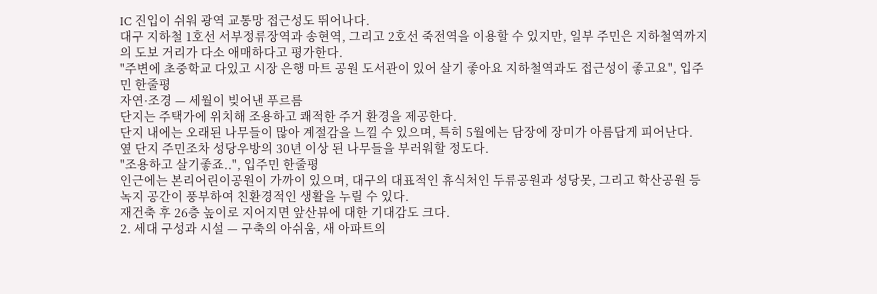IC 진입이 쉬워 광역 교통망 접근성도 뛰어나다.
대구 지하철 1호선 서부정류장역과 송현역, 그리고 2호선 죽전역을 이용할 수 있지만, 일부 주민은 지하철역까지의 도보 거리가 다소 애매하다고 평가한다.
"주변에 초중학교 다있고 시장 은행 마트 공원 도서관이 있어 살기 좋아요 지하철역과도 접근성이 좋고요", 입주민 한줄평
자연·조경 — 세월이 빚어낸 푸르름
단지는 주택가에 위치해 조용하고 쾌적한 주거 환경을 제공한다.
단지 내에는 오래된 나무들이 많아 계절감을 느낄 수 있으며, 특히 5월에는 담장에 장미가 아름답게 피어난다.
옆 단지 주민조차 성당우방의 30년 이상 된 나무들을 부러워할 정도다.
"조용하고 살기좋죠..", 입주민 한줄평
인근에는 본리어린이공원이 가까이 있으며, 대구의 대표적인 휴식처인 두류공원과 성당못, 그리고 학산공원 등 녹지 공간이 풍부하여 친환경적인 생활을 누릴 수 있다.
재건축 후 26층 높이로 지어지면 앞산뷰에 대한 기대감도 크다.
2. 세대 구성과 시설 — 구축의 아쉬움, 새 아파트의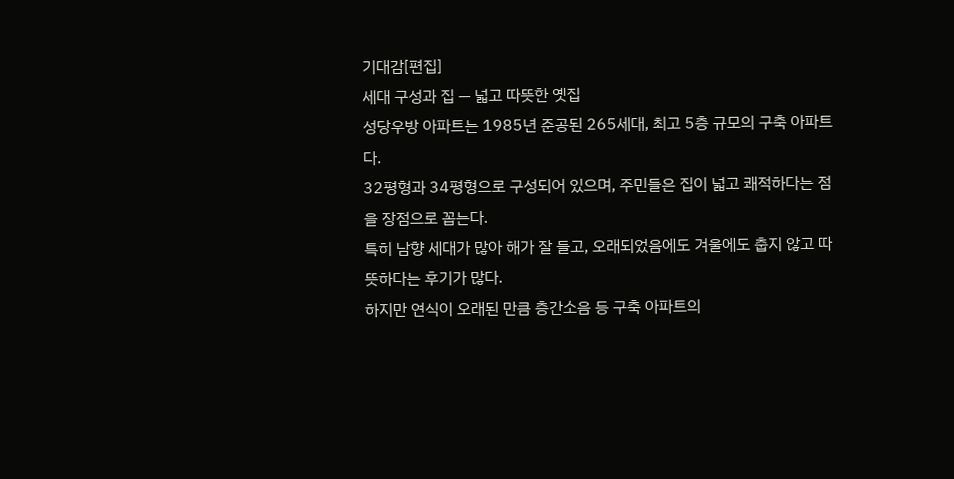기대감[편집]
세대 구성과 집 — 넓고 따뜻한 옛집
성당우방 아파트는 1985년 준공된 265세대, 최고 5층 규모의 구축 아파트다.
32평형과 34평형으로 구성되어 있으며, 주민들은 집이 넓고 쾌적하다는 점을 장점으로 꼽는다.
특히 남향 세대가 많아 해가 잘 들고, 오래되었음에도 겨울에도 춥지 않고 따뜻하다는 후기가 많다.
하지만 연식이 오래된 만큼 층간소음 등 구축 아파트의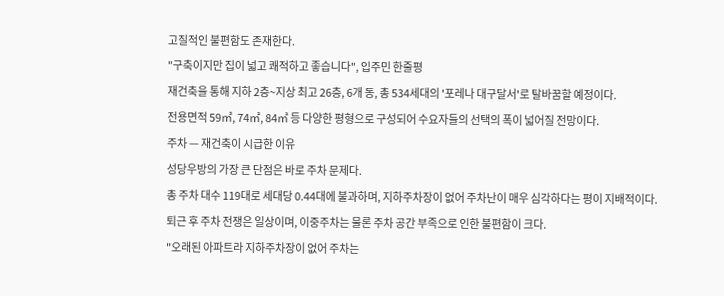고질적인 불편함도 존재한다.
"구축이지만 집이 넓고 쾌적하고 좋습니다", 입주민 한줄평
재건축을 통해 지하 2층~지상 최고 26층, 6개 동, 총 534세대의 '포레나 대구달서'로 탈바꿈할 예정이다.
전용면적 59㎡, 74㎡, 84㎡ 등 다양한 평형으로 구성되어 수요자들의 선택의 폭이 넓어질 전망이다.
주차 — 재건축이 시급한 이유
성당우방의 가장 큰 단점은 바로 주차 문제다.
총 주차 대수 119대로 세대당 0.44대에 불과하며, 지하주차장이 없어 주차난이 매우 심각하다는 평이 지배적이다.
퇴근 후 주차 전쟁은 일상이며, 이중주차는 물론 주차 공간 부족으로 인한 불편함이 크다.
"오래된 아파트라 지하주차장이 없어 주차는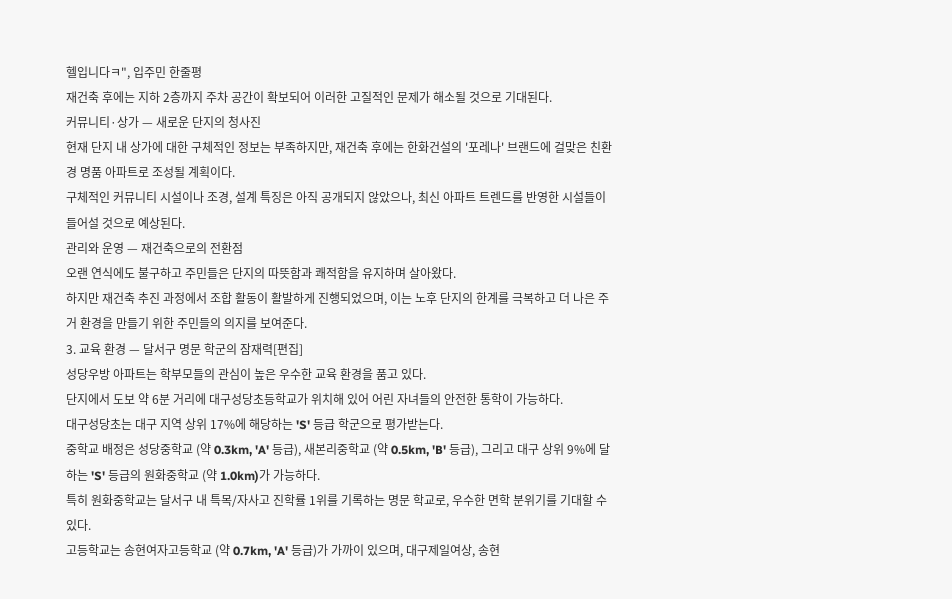헬입니다ㅋ", 입주민 한줄평
재건축 후에는 지하 2층까지 주차 공간이 확보되어 이러한 고질적인 문제가 해소될 것으로 기대된다.
커뮤니티·상가 — 새로운 단지의 청사진
현재 단지 내 상가에 대한 구체적인 정보는 부족하지만, 재건축 후에는 한화건설의 '포레나' 브랜드에 걸맞은 친환경 명품 아파트로 조성될 계획이다.
구체적인 커뮤니티 시설이나 조경, 설계 특징은 아직 공개되지 않았으나, 최신 아파트 트렌드를 반영한 시설들이 들어설 것으로 예상된다.
관리와 운영 — 재건축으로의 전환점
오랜 연식에도 불구하고 주민들은 단지의 따뜻함과 쾌적함을 유지하며 살아왔다.
하지만 재건축 추진 과정에서 조합 활동이 활발하게 진행되었으며, 이는 노후 단지의 한계를 극복하고 더 나은 주거 환경을 만들기 위한 주민들의 의지를 보여준다.
3. 교육 환경 — 달서구 명문 학군의 잠재력[편집]
성당우방 아파트는 학부모들의 관심이 높은 우수한 교육 환경을 품고 있다.
단지에서 도보 약 6분 거리에 대구성당초등학교가 위치해 있어 어린 자녀들의 안전한 통학이 가능하다.
대구성당초는 대구 지역 상위 17%에 해당하는 'S' 등급 학군으로 평가받는다.
중학교 배정은 성당중학교 (약 0.3km, 'A' 등급), 새본리중학교 (약 0.5km, 'B' 등급), 그리고 대구 상위 9%에 달하는 'S' 등급의 원화중학교 (약 1.0km)가 가능하다.
특히 원화중학교는 달서구 내 특목/자사고 진학률 1위를 기록하는 명문 학교로, 우수한 면학 분위기를 기대할 수 있다.
고등학교는 송현여자고등학교 (약 0.7km, 'A' 등급)가 가까이 있으며, 대구제일여상, 송현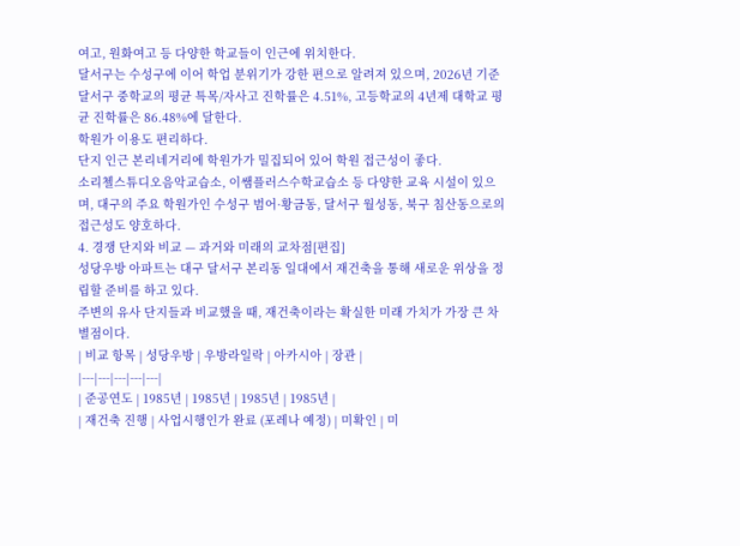여고, 원화여고 등 다양한 학교들이 인근에 위치한다.
달서구는 수성구에 이어 학업 분위기가 강한 편으로 알려져 있으며, 2026년 기준 달서구 중학교의 평균 특목/자사고 진학률은 4.51%, 고등학교의 4년제 대학교 평균 진학률은 86.48%에 달한다.
학원가 이용도 편리하다.
단지 인근 본리네거리에 학원가가 밀집되어 있어 학원 접근성이 좋다.
소리첼스튜디오음악교습소, 이쌤플러스수학교습소 등 다양한 교육 시설이 있으며, 대구의 주요 학원가인 수성구 범어·황금동, 달서구 월성동, 북구 침산동으로의 접근성도 양호하다.
4. 경쟁 단지와 비교 — 과거와 미래의 교차점[편집]
성당우방 아파트는 대구 달서구 본리동 일대에서 재건축을 통해 새로운 위상을 정립할 준비를 하고 있다.
주변의 유사 단지들과 비교했을 때, 재건축이라는 확실한 미래 가치가 가장 큰 차별점이다.
| 비교 항목 | 성당우방 | 우방라일락 | 아카시아 | 장관 |
|---|---|---|---|---|
| 준공연도 | 1985년 | 1985년 | 1985년 | 1985년 |
| 재건축 진행 | 사업시행인가 완료 (포레나 예정) | 미확인 | 미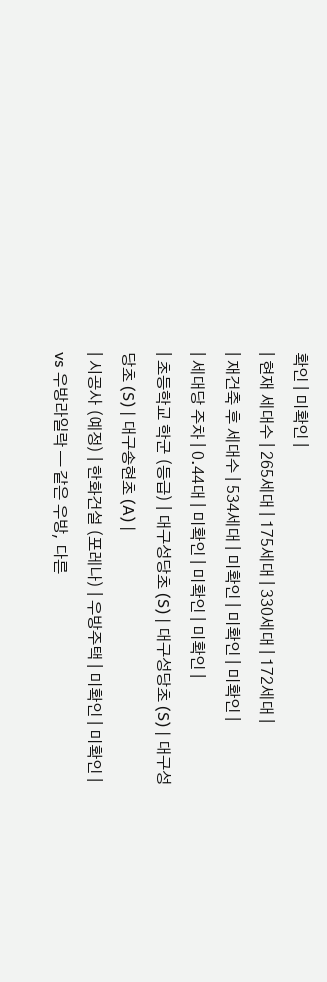확인 | 미확인 |
| 현재 세대수 | 265세대 | 175세대 | 330세대 | 172세대 |
| 재건축 후 세대수 | 534세대 | 미확인 | 미확인 | 미확인 |
| 세대당 주차 | 0.44대 | 미확인 | 미확인 | 미확인 |
| 초등학교 학군 (등급) | 대구성당초 (S) | 대구성당초 (S) | 대구성당초 (S) | 대구송현초 (A) |
| 시공사 (예정) | 한화건설 (포레나) | 우방주택 | 미확인 | 미확인 |
vs 우방라일락 — 같은 우방, 다른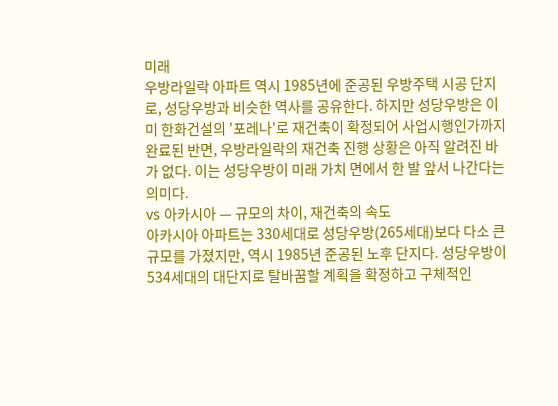미래
우방라일락 아파트 역시 1985년에 준공된 우방주택 시공 단지로, 성당우방과 비슷한 역사를 공유한다. 하지만 성당우방은 이미 한화건설의 '포레나'로 재건축이 확정되어 사업시행인가까지 완료된 반면, 우방라일락의 재건축 진행 상황은 아직 알려진 바가 없다. 이는 성당우방이 미래 가치 면에서 한 발 앞서 나간다는 의미다.
vs 아카시아 — 규모의 차이, 재건축의 속도
아카시아 아파트는 330세대로 성당우방(265세대)보다 다소 큰 규모를 가졌지만, 역시 1985년 준공된 노후 단지다. 성당우방이 534세대의 대단지로 탈바꿈할 계획을 확정하고 구체적인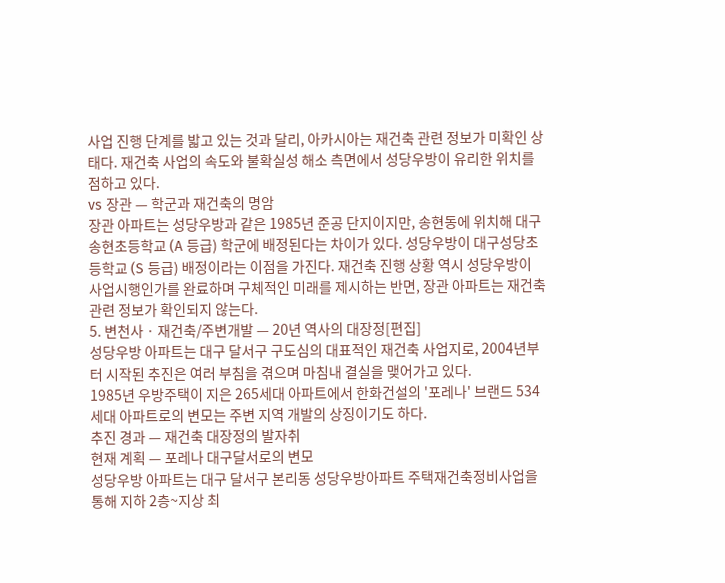사업 진행 단계를 밟고 있는 것과 달리, 아카시아는 재건축 관련 정보가 미확인 상태다. 재건축 사업의 속도와 불확실성 해소 측면에서 성당우방이 유리한 위치를 점하고 있다.
vs 장관 — 학군과 재건축의 명암
장관 아파트는 성당우방과 같은 1985년 준공 단지이지만, 송현동에 위치해 대구송현초등학교 (A 등급) 학군에 배정된다는 차이가 있다. 성당우방이 대구성당초등학교 (S 등급) 배정이라는 이점을 가진다. 재건축 진행 상황 역시 성당우방이 사업시행인가를 완료하며 구체적인 미래를 제시하는 반면, 장관 아파트는 재건축 관련 정보가 확인되지 않는다.
5. 변천사 · 재건축/주변개발 — 20년 역사의 대장정[편집]
성당우방 아파트는 대구 달서구 구도심의 대표적인 재건축 사업지로, 2004년부터 시작된 추진은 여러 부침을 겪으며 마침내 결실을 맺어가고 있다.
1985년 우방주택이 지은 265세대 아파트에서 한화건설의 '포레나' 브랜드 534세대 아파트로의 변모는 주변 지역 개발의 상징이기도 하다.
추진 경과 — 재건축 대장정의 발자취
현재 계획 — 포레나 대구달서로의 변모
성당우방 아파트는 대구 달서구 본리동 성당우방아파트 주택재건축정비사업을 통해 지하 2층~지상 최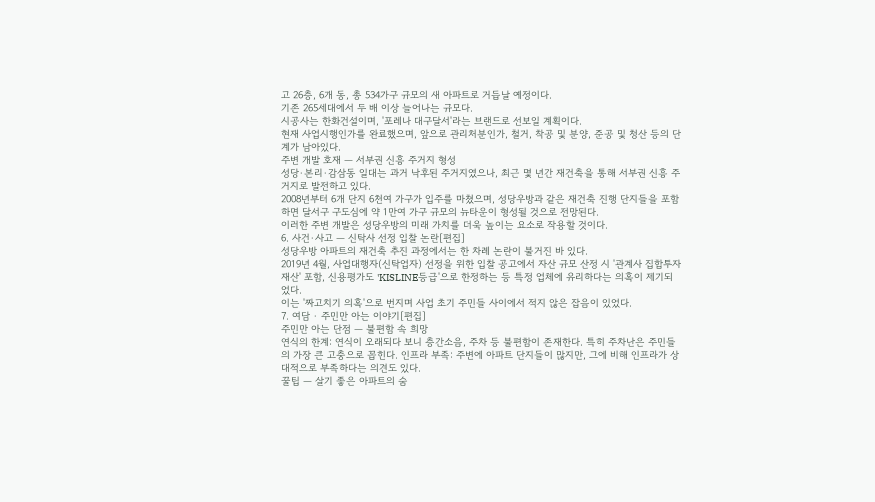고 26층, 6개 동, 총 534가구 규모의 새 아파트로 거듭날 예정이다.
기존 265세대에서 두 배 이상 늘어나는 규모다.
시공사는 한화건설이며, '포레나 대구달서'라는 브랜드로 선보일 계획이다.
현재 사업시행인가를 완료했으며, 앞으로 관리처분인가, 철거, 착공 및 분양, 준공 및 청산 등의 단계가 남아있다.
주변 개발 호재 — 서부권 신흥 주거지 형성
성당·본리·감삼동 일대는 과거 낙후된 주거지였으나, 최근 몇 년간 재건축을 통해 서부권 신흥 주거지로 발전하고 있다.
2008년부터 6개 단지 6천여 가구가 입주를 마쳤으며, 성당우방과 같은 재건축 진행 단지들을 포함하면 달서구 구도심에 약 1만여 가구 규모의 뉴타운이 형성될 것으로 전망된다.
이러한 주변 개발은 성당우방의 미래 가치를 더욱 높이는 요소로 작용할 것이다.
6. 사건·사고 — 신탁사 선정 입찰 논란[편집]
성당우방 아파트의 재건축 추진 과정에서는 한 차례 논란이 불거진 바 있다.
2019년 4월, 사업대행자(신탁업자) 선정을 위한 입찰 공고에서 자산 규모 산정 시 '관계사 집합투자 재산' 포함, 신용평가도 'KISLINE등급'으로 한정하는 등 특정 업체에 유리하다는 의혹이 제기되었다.
이는 '짜고치기 의혹'으로 번지며 사업 초기 주민들 사이에서 적지 않은 잡음이 있었다.
7. 여담 · 주민만 아는 이야기[편집]
주민만 아는 단점 — 불편함 속 희망
연식의 한계: 연식이 오래되다 보니 층간소음, 주차 등 불편함이 존재한다. 특히 주차난은 주민들의 가장 큰 고충으로 꼽힌다. 인프라 부족: 주변에 아파트 단지들이 많지만, 그에 비해 인프라가 상대적으로 부족하다는 의견도 있다.
꿀팁 — 살기 좋은 아파트의 숨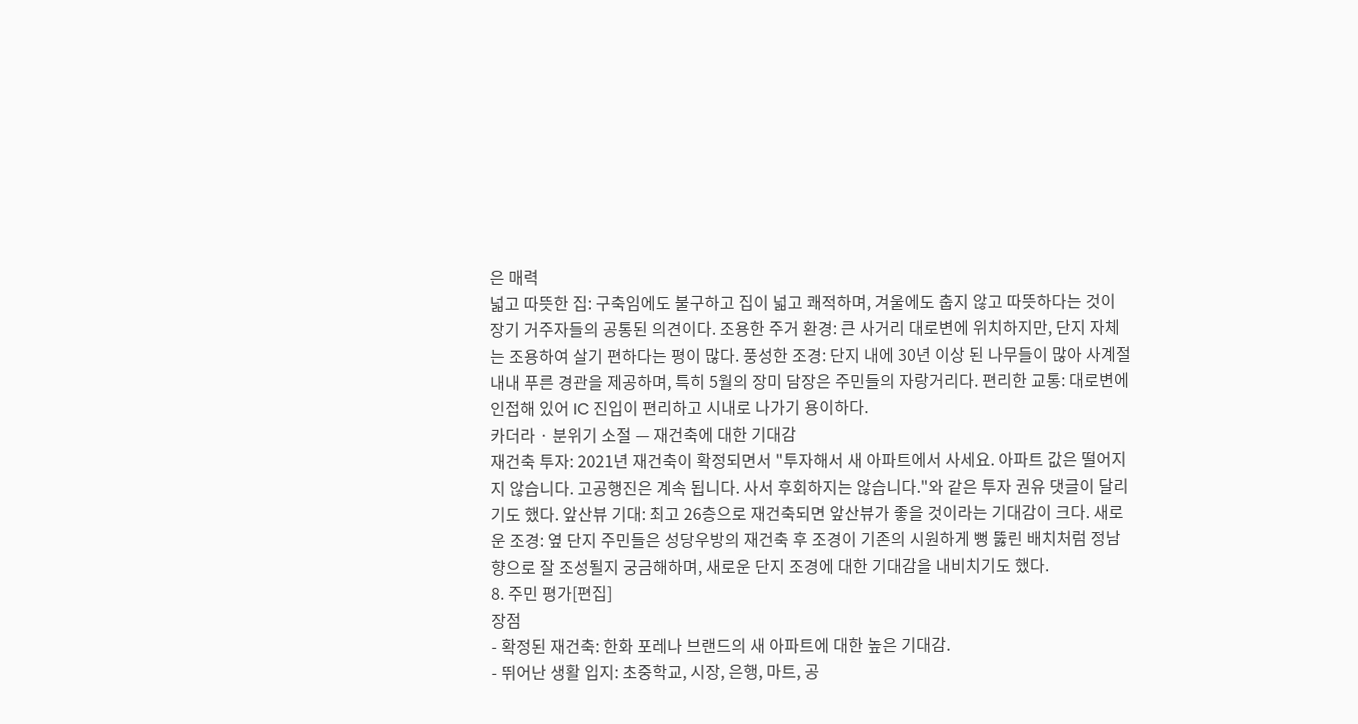은 매력
넓고 따뜻한 집: 구축임에도 불구하고 집이 넓고 쾌적하며, 겨울에도 춥지 않고 따뜻하다는 것이 장기 거주자들의 공통된 의견이다. 조용한 주거 환경: 큰 사거리 대로변에 위치하지만, 단지 자체는 조용하여 살기 편하다는 평이 많다. 풍성한 조경: 단지 내에 30년 이상 된 나무들이 많아 사계절 내내 푸른 경관을 제공하며, 특히 5월의 장미 담장은 주민들의 자랑거리다. 편리한 교통: 대로변에 인접해 있어 IC 진입이 편리하고 시내로 나가기 용이하다.
카더라 · 분위기 소절 — 재건축에 대한 기대감
재건축 투자: 2021년 재건축이 확정되면서 "투자해서 새 아파트에서 사세요. 아파트 값은 떨어지지 않습니다. 고공행진은 계속 됩니다. 사서 후회하지는 않습니다."와 같은 투자 권유 댓글이 달리기도 했다. 앞산뷰 기대: 최고 26층으로 재건축되면 앞산뷰가 좋을 것이라는 기대감이 크다. 새로운 조경: 옆 단지 주민들은 성당우방의 재건축 후 조경이 기존의 시원하게 뻥 뚫린 배치처럼 정남향으로 잘 조성될지 궁금해하며, 새로운 단지 조경에 대한 기대감을 내비치기도 했다.
8. 주민 평가[편집]
장점
- 확정된 재건축: 한화 포레나 브랜드의 새 아파트에 대한 높은 기대감.
- 뛰어난 생활 입지: 초중학교, 시장, 은행, 마트, 공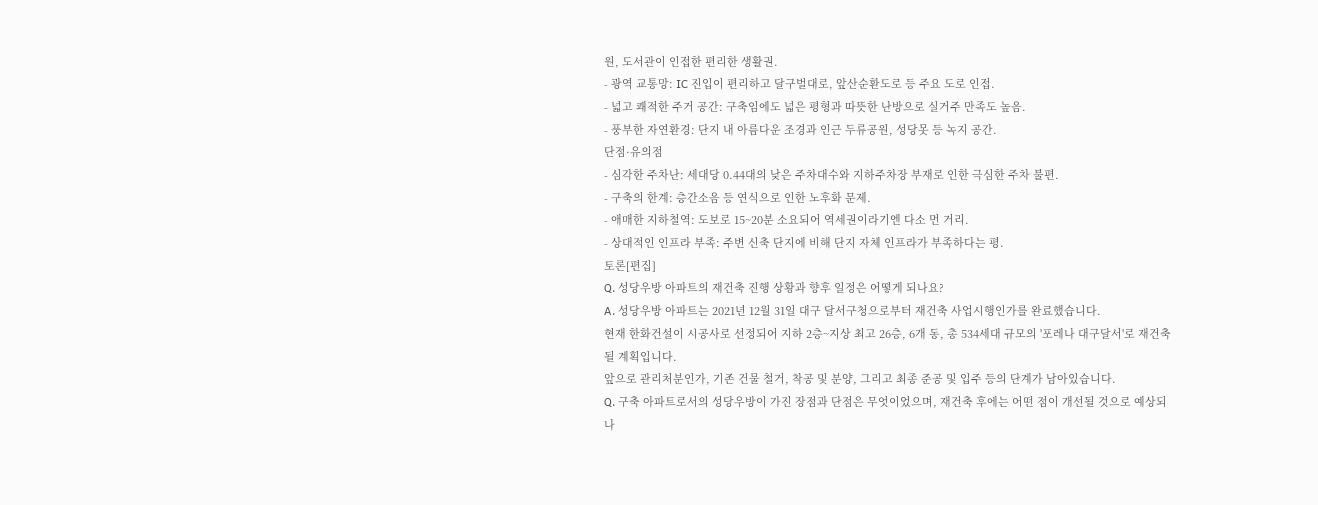원, 도서관이 인접한 편리한 생활권.
- 광역 교통망: IC 진입이 편리하고 달구벌대로, 앞산순환도로 등 주요 도로 인접.
- 넓고 쾌적한 주거 공간: 구축임에도 넓은 평형과 따뜻한 난방으로 실거주 만족도 높음.
- 풍부한 자연환경: 단지 내 아름다운 조경과 인근 두류공원, 성당못 등 녹지 공간.
단점·유의점
- 심각한 주차난: 세대당 0.44대의 낮은 주차대수와 지하주차장 부재로 인한 극심한 주차 불편.
- 구축의 한계: 층간소음 등 연식으로 인한 노후화 문제.
- 애매한 지하철역: 도보로 15~20분 소요되어 역세권이라기엔 다소 먼 거리.
- 상대적인 인프라 부족: 주변 신축 단지에 비해 단지 자체 인프라가 부족하다는 평.
토론[편집]
Q. 성당우방 아파트의 재건축 진행 상황과 향후 일정은 어떻게 되나요?
A. 성당우방 아파트는 2021년 12월 31일 대구 달서구청으로부터 재건축 사업시행인가를 완료했습니다.
현재 한화건설이 시공사로 선정되어 지하 2층~지상 최고 26층, 6개 동, 총 534세대 규모의 '포레나 대구달서'로 재건축될 계획입니다.
앞으로 관리처분인가, 기존 건물 철거, 착공 및 분양, 그리고 최종 준공 및 입주 등의 단계가 남아있습니다.
Q. 구축 아파트로서의 성당우방이 가진 장점과 단점은 무엇이었으며, 재건축 후에는 어떤 점이 개선될 것으로 예상되나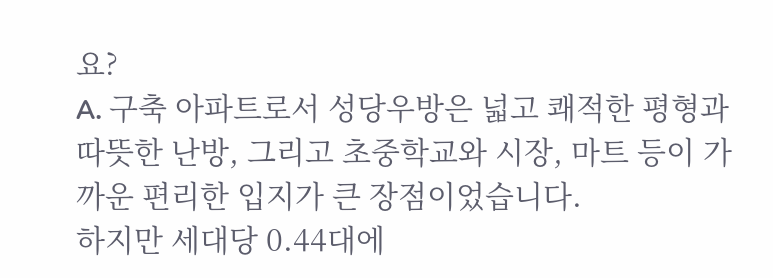요?
A. 구축 아파트로서 성당우방은 넓고 쾌적한 평형과 따뜻한 난방, 그리고 초중학교와 시장, 마트 등이 가까운 편리한 입지가 큰 장점이었습니다.
하지만 세대당 0.44대에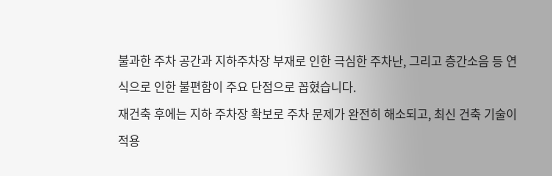불과한 주차 공간과 지하주차장 부재로 인한 극심한 주차난, 그리고 층간소음 등 연식으로 인한 불편함이 주요 단점으로 꼽혔습니다.
재건축 후에는 지하 주차장 확보로 주차 문제가 완전히 해소되고, 최신 건축 기술이 적용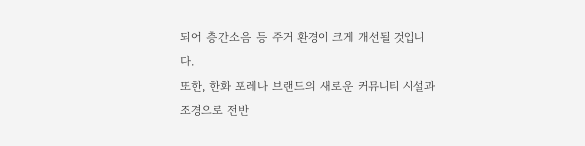되어 층간소음 등 주거 환경이 크게 개선될 것입니다.
또한, 한화 포레나 브랜드의 새로운 커뮤니티 시설과 조경으로 전반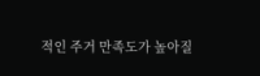적인 주거 만족도가 높아질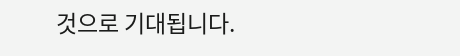것으로 기대됩니다.